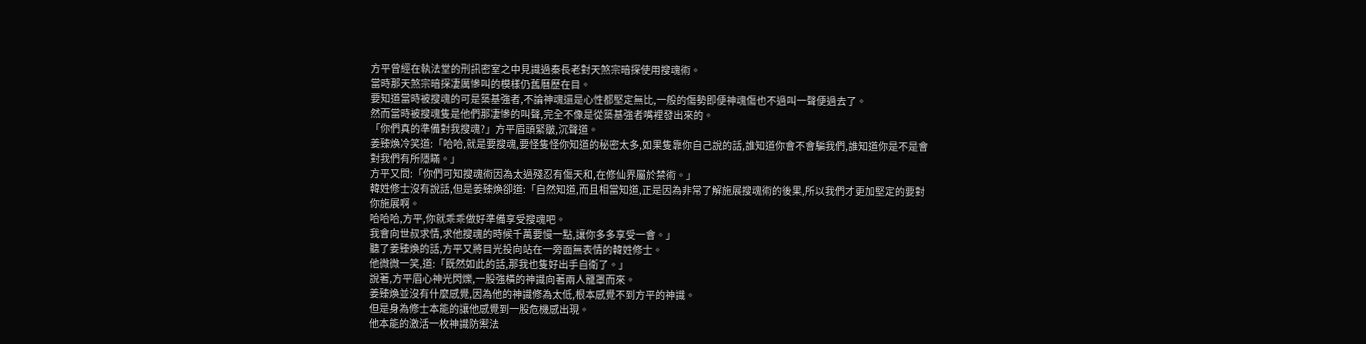方平曾經在執法堂的刑訊密室之中見識過秦長老對天煞宗暗探使用搜魂術。
當時那天煞宗暗探凄厲慘叫的模樣仍舊曆歷在目。
要知道當時被搜魂的可是築基強者,不論神魂還是心性都堅定無比,一般的傷勢即便神魂傷也不過叫一聲便過去了。
然而當時被搜魂隻是他們那凄慘的叫聲,完全不像是從築基強者嘴裡發出來的。
「你們真的準備對我搜魂?」方平眉頭緊皺,沉聲道。
姜臻煥冷笑道:「哈哈,就是要搜魂,要怪隻怪你知道的秘密太多,如果隻靠你自己說的話,誰知道你會不會騙我們,誰知道你是不是會對我們有所隱瞞。」
方平又問:「你們可知搜魂術因為太過殘忍有傷天和,在修仙界屬於禁術。」
韓姓修士沒有說話,但是姜臻煥卻道:「自然知道,而且相當知道,正是因為非常了解施展搜魂術的後果,所以我們才更加堅定的要對你施展啊。
哈哈哈,方平,你就乖乖做好準備享受搜魂吧。
我會向世叔求情,求他搜魂的時候千萬要慢一點,讓你多多享受一會。」
聽了姜臻煥的話,方平又將目光投向站在一旁面無表情的韓姓修士。
他微微一笑,道:「既然如此的話,那我也隻好出手自衛了。」
說著,方平眉心神光閃爍,一股強橫的神識向著兩人籠罩而來。
姜臻煥並沒有什麼感覺,因為他的神識修為太低,根本感覺不到方平的神識。
但是身為修士本能的讓他感覺到一股危機感出現。
他本能的激活一枚神識防禦法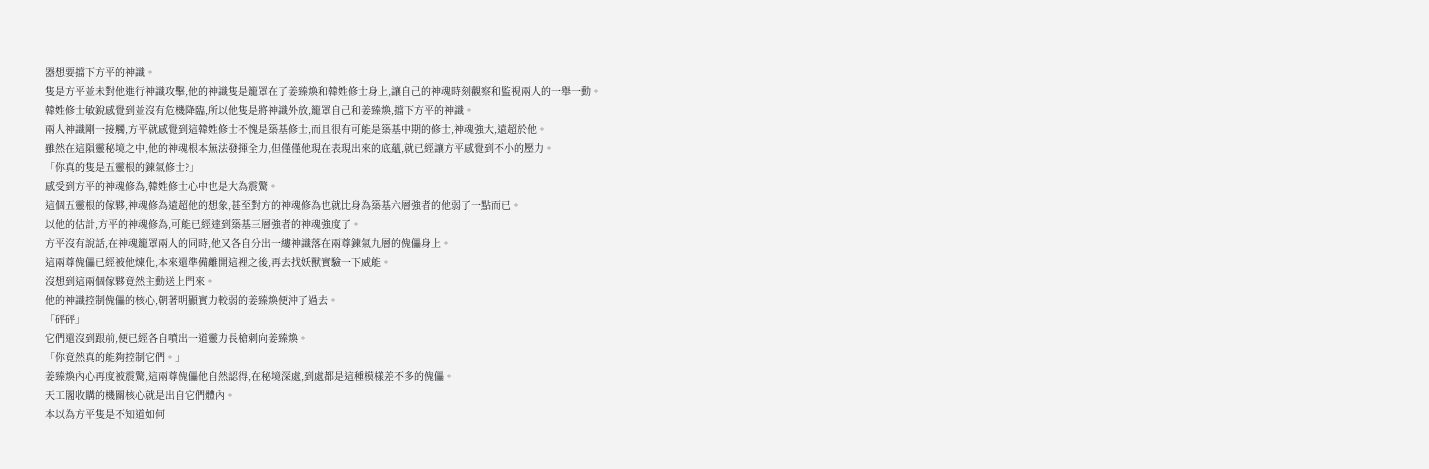器想要擋下方平的神識。
隻是方平並未對他進行神識攻擊,他的神識隻是籠罩在了姜臻煥和韓姓修士身上,讓自己的神魂時刻觀察和監視兩人的一舉一動。
韓姓修士敏銳感覺到並沒有危機降臨,所以他隻是將神識外放,籠罩自己和姜臻煥,擋下方平的神識。
兩人神識剛一接觸,方平就感覺到這韓姓修士不愧是築基修士,而且很有可能是築基中期的修士,神魂強大,遠超於他。
雖然在這隕靈秘境之中,他的神魂根本無法發揮全力,但僅僅他現在表現出來的底蘊,就已經讓方平感覺到不小的壓力。
「你真的隻是五靈根的鍊氣修士?」
感受到方平的神魂修為,韓姓修士心中也是大為震驚。
這個五靈根的傢夥,神魂修為遠超他的想象,甚至對方的神魂修為也就比身為築基六層強者的他弱了一點而已。
以他的估計,方平的神魂修為,可能已經達到築基三層強者的神魂強度了。
方平沒有說話,在神魂籠罩兩人的同時,他又各自分出一縷神識落在兩尊鍊氣九層的傀儡身上。
這兩尊傀儡已經被他煉化,本來還準備離開這裡之後,再去找妖獸實驗一下威能。
沒想到這兩個傢夥竟然主動送上門來。
他的神識控制傀儡的核心,朝著明顯實力較弱的姜臻煥便沖了過去。
「砰砰」
它們還沒到跟前,便已經各自噴出一道靈力長槍刺向姜臻煥。
「你竟然真的能夠控制它們。」
姜臻煥內心再度被震驚,這兩尊傀儡他自然認得,在秘境深處,到處都是這種模樣差不多的傀儡。
天工閣收購的機關核心就是出自它們體內。
本以為方平隻是不知道如何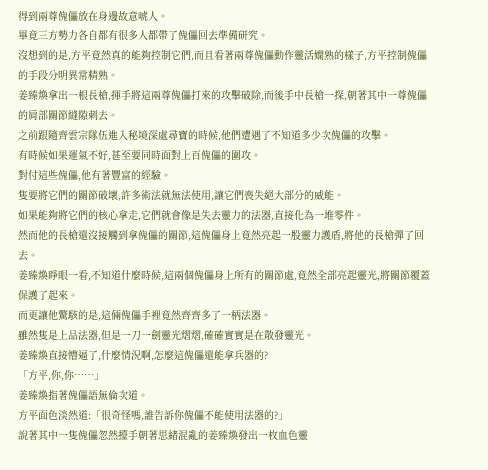得到兩尊傀儡放在身邊故意唬人。
畢竟三方勢力各自都有很多人都帶了傀儡回去準備研究。
沒想到的是,方平竟然真的能夠控制它們,而且看著兩尊傀儡動作靈活嫻熟的樣子,方平控制傀儡的手段分明異常精熟。
姜臻煥拿出一根長槍,揮手將這兩尊傀儡打來的攻擊破除,而後手中長槍一探,朝著其中一尊傀儡的肩部關節縫隙刺去。
之前跟隨齊雲宗隊伍進入秘境深處尋寶的時候,他們遭遇了不知道多少次傀儡的攻擊。
有時候如果運氣不好,甚至要同時面對上百傀儡的圍攻。
對付這些傀儡,他有著豐富的經驗。
隻要將它們的關節破壞,許多術法就無法使用,讓它們喪失絕大部分的威能。
如果能夠將它們的核心拿走,它們就會像是失去靈力的法器,直接化為一堆零件。
然而他的長槍還沒接觸到拿傀儡的關節,這傀儡身上竟然亮起一股靈力護盾,將他的長槍彈了回去。
姜臻煥睜眼一看,不知道什麼時候,這兩個傀儡身上所有的關節處,竟然全部亮起靈光,將關節覆蓋保護了起來。
而更讓他驚駭的是,這倆傀儡手裡竟然齊齊多了一柄法器。
雖然隻是上品法器,但是一刀一劍靈光熠熠,確確實實是在散發靈光。
姜臻煥直接懵逼了,什麼情況啊,怎麼這傀儡還能拿兵器的?
「方平,你,你……」
姜臻煥指著傀儡語無倫次道。
方平面色淡然道:「很奇怪嗎,誰告訴你傀儡不能使用法器的?」
說著其中一隻傀儡忽然擡手朝著思緒混亂的姜臻煥發出一枚血色靈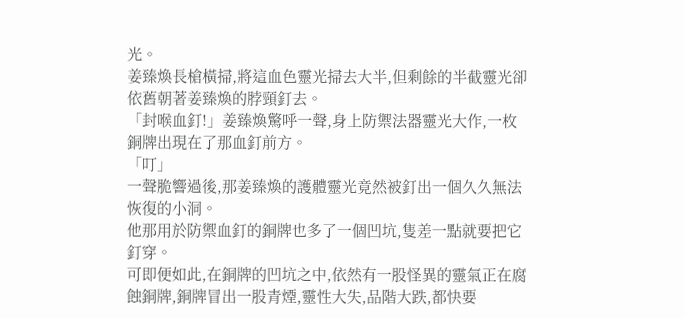光。
姜臻煥長槍橫掃,將這血色靈光掃去大半,但剩餘的半截靈光卻依舊朝著姜臻煥的脖頸釘去。
「封喉血釘!」姜臻煥驚呼一聲,身上防禦法器靈光大作,一枚銅牌出現在了那血釘前方。
「叮」
一聲脆響過後,那姜臻煥的護體靈光竟然被釘出一個久久無法恢復的小洞。
他那用於防禦血釘的銅牌也多了一個凹坑,隻差一點就要把它釘穿。
可即便如此,在銅牌的凹坑之中,依然有一股怪異的靈氣正在腐蝕銅牌,銅牌冒出一股青煙,靈性大失,品階大跌,都快要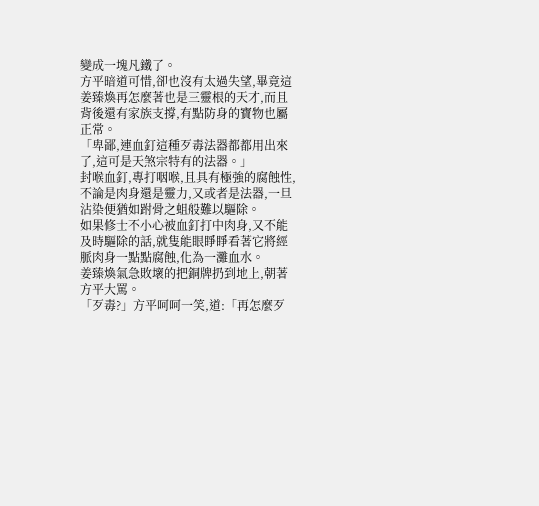變成一塊凡鐵了。
方平暗道可惜,卻也沒有太過失望,畢竟這姜臻煥再怎麼著也是三靈根的天才,而且背後還有家族支撐,有點防身的寶物也屬正常。
「卑鄙,連血釘這種歹毒法器都都用出來了,這可是天煞宗特有的法器。」
封喉血釘,專打咽喉,且具有極強的腐蝕性,不論是肉身還是靈力,又或者是法器,一旦沾染便猶如跗骨之蛆般難以驅除。
如果修士不小心被血釘打中肉身,又不能及時驅除的話,就隻能眼睜睜看著它將經脈肉身一點點腐蝕,化為一灘血水。
姜臻煥氣急敗壞的把銅牌扔到地上,朝著方平大罵。
「歹毒?」方平呵呵一笑,道:「再怎麼歹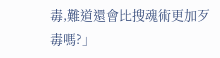毒,難道還會比搜魂術更加歹毒嗎?」